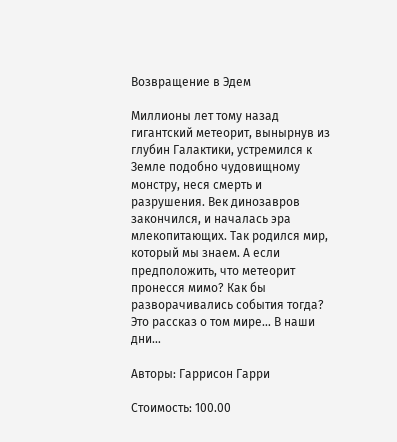Возвращение в Эдем

Миллионы лет тому назад гигантский метеорит, вынырнув из глубин Галактики, устремился к Земле подобно чудовищному монстру, неся смерть и разрушения. Век динозавров закончился, и началась эра млекопитающих. Так родился мир, который мы знаем. А если предположить, что метеорит пронесся мимо? Как бы разворачивались события тогда? Это рассказ о том мире… В наши дни…

Авторы: Гаррисон Гарри

Стоимость: 100.00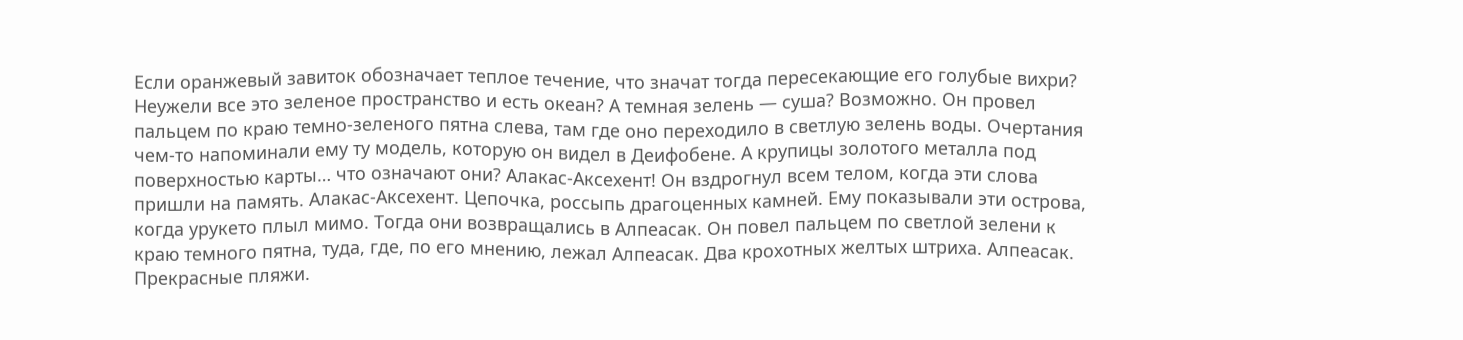Если оранжевый завиток обозначает теплое течение, что значат тогда пересекающие его голубые вихри? Неужели все это зеленое пространство и есть океан? А темная зелень — суша? Возможно. Он провел пальцем по краю темно-зеленого пятна слева, там где оно переходило в светлую зелень воды. Очертания чем-то напоминали ему ту модель, которую он видел в Деифобене. А крупицы золотого металла под поверхностью карты… что означают они? Алакас-Аксехент! Он вздрогнул всем телом, когда эти слова пришли на память. Алакас-Аксехент. Цепочка, россыпь драгоценных камней. Ему показывали эти острова, когда урукето плыл мимо. Тогда они возвращались в Алпеасак. Он повел пальцем по светлой зелени к краю темного пятна, туда, где, по его мнению, лежал Алпеасак. Два крохотных желтых штриха. Алпеасак. Прекрасные пляжи.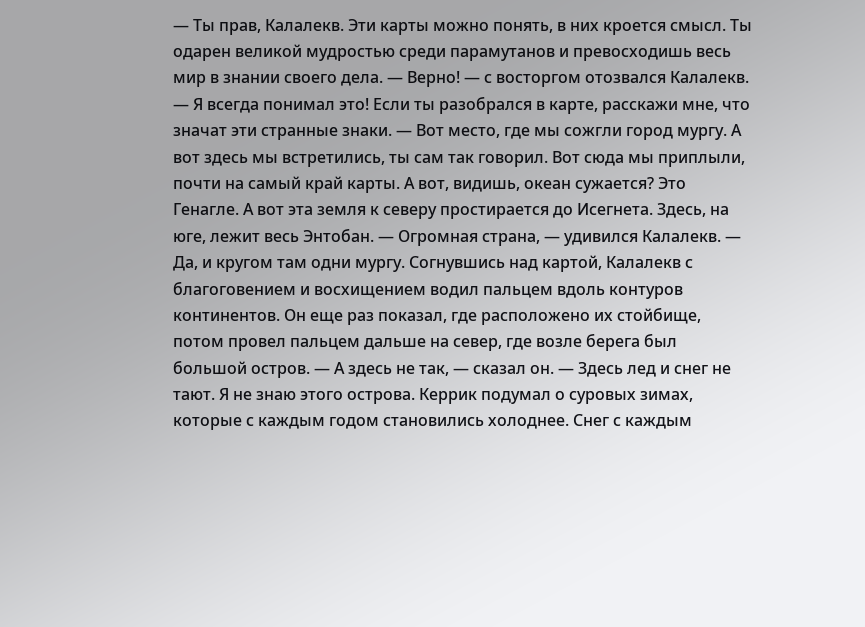— Ты прав, Калалекв. Эти карты можно понять, в них кроется смысл. Ты одарен великой мудростью среди парамутанов и превосходишь весь мир в знании своего дела. — Верно! — с восторгом отозвался Калалекв. — Я всегда понимал это! Если ты разобрался в карте, расскажи мне, что значат эти странные знаки. — Вот место, где мы сожгли город мургу. А вот здесь мы встретились, ты сам так говорил. Вот сюда мы приплыли, почти на самый край карты. А вот, видишь, океан сужается? Это Генагле. А вот эта земля к северу простирается до Исегнета. Здесь, на юге, лежит весь Энтобан. — Огромная страна, — удивился Калалекв. — Да, и кругом там одни мургу. Согнувшись над картой, Калалекв с благоговением и восхищением водил пальцем вдоль контуров континентов. Он еще раз показал, где расположено их стойбище, потом провел пальцем дальше на север, где возле берега был большой остров. — А здесь не так, — сказал он. — Здесь лед и снег не тают. Я не знаю этого острова. Керрик подумал о суровых зимах, которые с каждым годом становились холоднее. Снег с каждым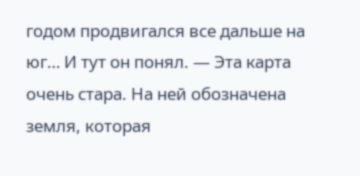годом продвигался все дальше на юг… И тут он понял. — Эта карта очень стара. На ней обозначена земля, которая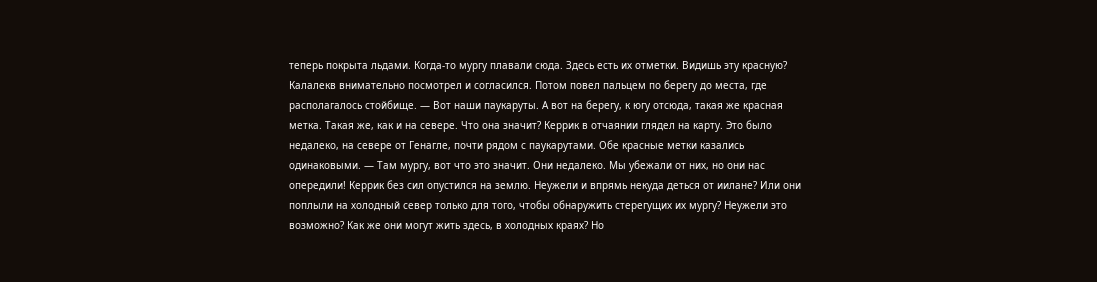теперь покрыта льдами. Когда-то мургу плавали сюда. Здесь есть их отметки. Видишь эту красную? Калалекв внимательно посмотрел и согласился. Потом повел пальцем по берегу до места, где располагалось стойбище. — Вот наши паукаруты. А вот на берегу, к югу отсюда, такая же красная метка. Такая же, как и на севере. Что она значит? Керрик в отчаянии глядел на карту. Это было недалеко, на севере от Генагле, почти рядом с паукарутами. Обе красные метки казались одинаковыми. — Там мургу, вот что это значит. Они недалеко. Мы убежали от них, но они нас опередили! Керрик без сил опустился на землю. Неужели и впрямь некуда деться от иилане? Или они поплыли на холодный север только для того, чтобы обнаружить стерегущих их мургу? Неужели это возможно? Как же они могут жить здесь, в холодных краях? Но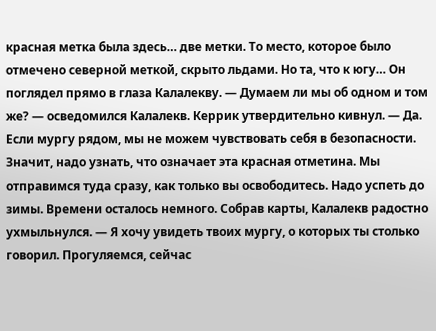красная метка была здесь… две метки. То место, которое было отмечено северной меткой, скрыто льдами. Но та, что к югу… Он поглядел прямо в глаза Калалекву. — Думаем ли мы об одном и том же? — осведомился Калалекв. Керрик утвердительно кивнул. — Да. Если мургу рядом, мы не можем чувствовать себя в безопасности. Значит, надо узнать, что означает эта красная отметина. Мы отправимся туда сразу, как только вы освободитесь. Надо успеть до зимы. Времени осталось немного. Собрав карты, Калалекв радостно ухмыльнулся. — Я хочу увидеть твоих мургу, о которых ты столько говорил. Прогуляемся, сейчас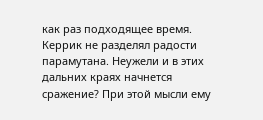как раз подходящее время. Керрик не разделял радости парамутана. Неужели и в этих дальних краях начнется сражение? При этой мысли ему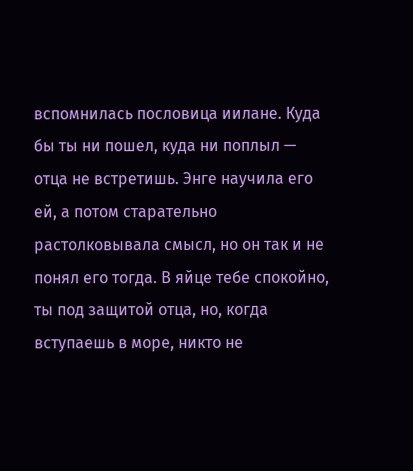вспомнилась пословица иилане. Куда бы ты ни пошел, куда ни поплыл — отца не встретишь. Энге научила его ей, а потом старательно растолковывала смысл, но он так и не понял его тогда. В яйце тебе спокойно, ты под защитой отца, но, когда вступаешь в море, никто не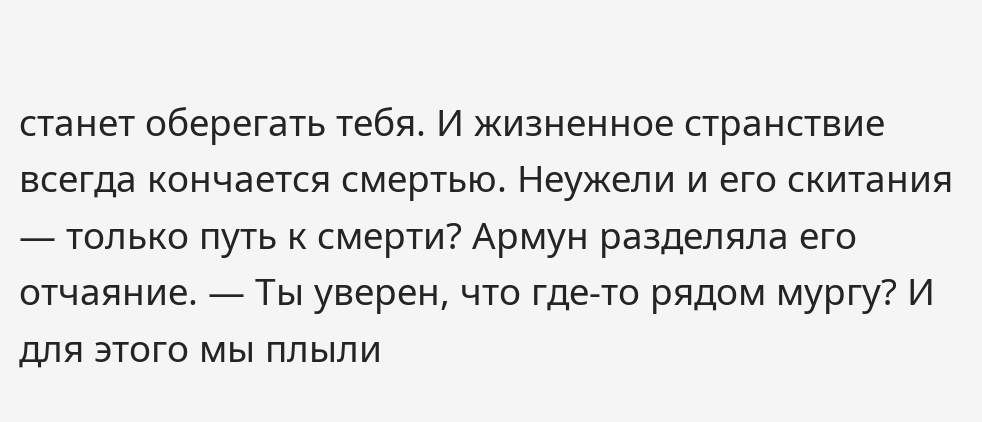станет оберегать тебя. И жизненное странствие всегда кончается смертью. Неужели и его скитания — только путь к смерти? Армун разделяла его отчаяние. — Ты уверен, что где-то рядом мургу? И для этого мы плыли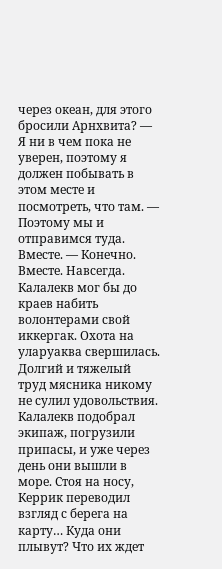через океан, для этого бросили Арнхвита? — Я ни в чем пока не уверен, поэтому я должен побывать в этом месте и посмотреть, что там. — Поэтому мы и отправимся туда. Вместе. — Конечно. Вместе. Навсегда. Калалекв мог бы до краев набить волонтерами свой иккергак. Охота на уларуаква свершилась. Долгий и тяжелый труд мясника никому не сулил удовольствия. Калалекв подобрал экипаж, погрузили припасы, и уже через день они вышли в море. Стоя на носу, Керрик переводил взгляд с берега на карту… Куда они плывут? Что их ждет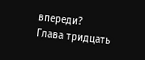впереди?
Глава тридцать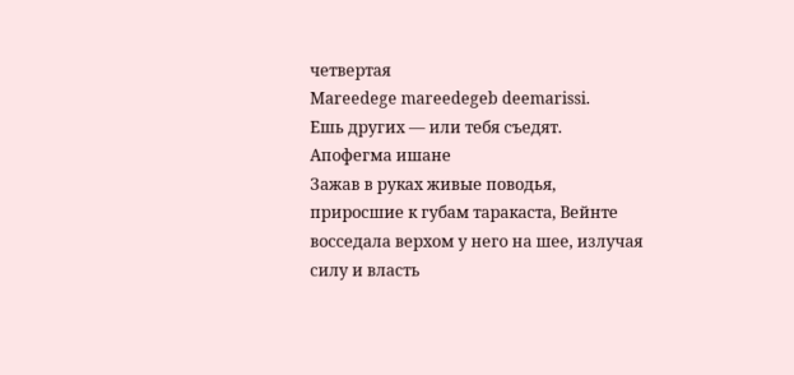четвертая
Mareedege mareedegeb deemarissi.
Ешь других — или тебя съедят.
Апофегма ишане
Зажав в руках живые поводья, приросшие к губам таракаста, Вейнте восседала верхом у него на шее, излучая силу и власть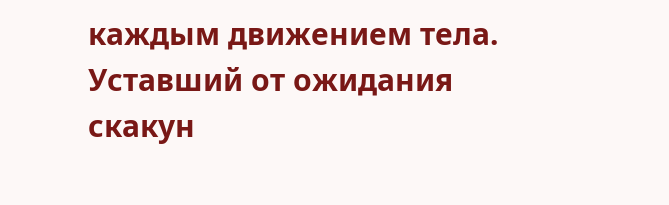каждым движением тела. Уставший от ожидания скакун